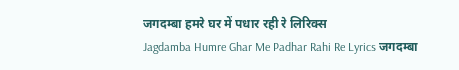जगदम्बा हमरे घर में पधार रही रे लिरिक्स
Jagdamba Humre Ghar Me Padhar Rahi Re Lyrics जगदम्बा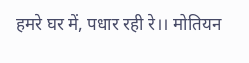हमरे घर में, पधार रही रे।। मोतियन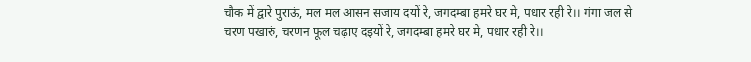चौक में द्वारे पुराऊं, मल मल आसन सजाय दयों रे, जगदम्बा हमरे घर मे, पधार रही रे।। गंगा जल से चरण पखारुं, चरणन फूल चढ़ाए दइयों रे, जगदम्बा हमरे घर मे, पधार रही रे।।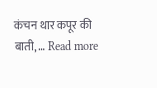कंचन थार कपूर की बाती, … Read more